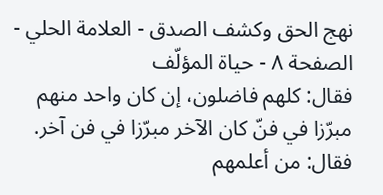نهج الحق وكشف الصدق - العلامة الحلي - الصفحة ٨ - حياة المؤلّف
فقال: كلهم فاضلون، إن كان واحد منهم مبرّزا في فنّ كان الآخر مبرّزا في فن آخر.
فقال: من أعلمهم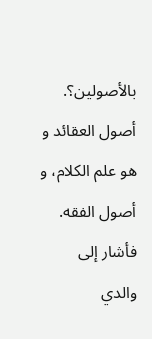بالأصولين؟. أصول العقائد و هو علم الكلام، و أصول الفقه.
فأشار إلى والدي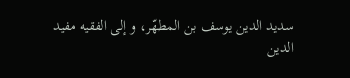سديد الدين يوسف بن المطهّر، و إلى الفقيه مفيد الدين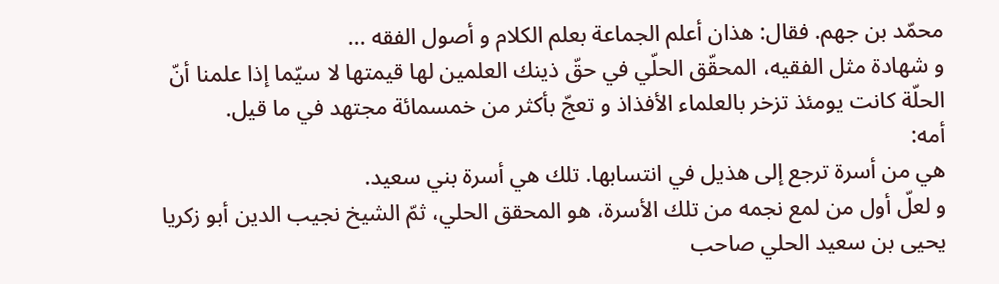محمّد بن جهم. فقال: هذان أعلم الجماعة بعلم الكلام و أصول الفقه ...
و شهادة مثل الفقيه، المحقّق الحلّي في حقّ ذينك العلمين لها قيمتها لا سيّما إذا علمنا أنّ الحلّة كانت يومئذ تزخر بالعلماء الأفذاذ و تعجّ بأكثر من خمسمائة مجتهد في ما قيل.
أمه:
هي من أسرة ترجع إلى هذيل في انتسابها. تلك هي أسرة بني سعيد.
و لعلّ أول من لمع نجمه من تلك الأسرة، هو المحقق الحلي، ثمّ الشيخ نجيب الدين أبو زكريا يحيى بن سعيد الحلي صاحب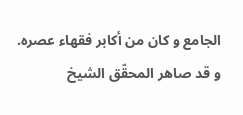الجامع و كان من أكابر فقهاء عصره.
و قد صاهر المحقّق الشيخ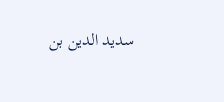سديد الدين بن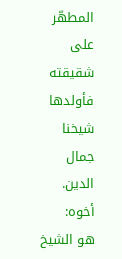المطهّر على شقيقته فأولدها شيخنا جمال الدين.
أخوه:
هو الشيخ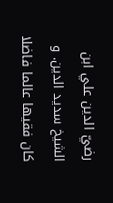رضيّ الدين علي ابن الشيخ سديد الدين. و كان فقيها عالما فاضلا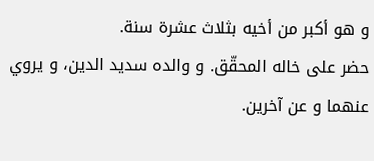و هو أكبر من أخيه بثلاث عشرة سنة.
حضر على خاله المحقّق. و والده سديد الدين، و يروي عنهما و عن آخرين.